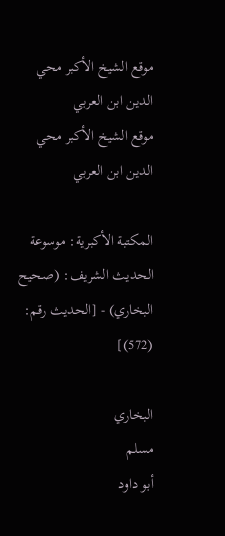موقع الشيخ الأكبر محي الدين ابن العربي
موقع الشيخ الأكبر محي الدين ابن العربي

المكتبة الأكبرية: موسوعة الحديث الشريف: (صحيح البخاري) - [الحديث رقم: (572)]

البخاري
مسلم
أبو داود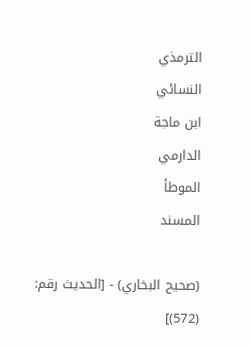الترمذي
النسائي
ابن ماجة
الدارمي
الموطأ
المسند

(صحيح البخاري) - [الحديث رقم: (572)]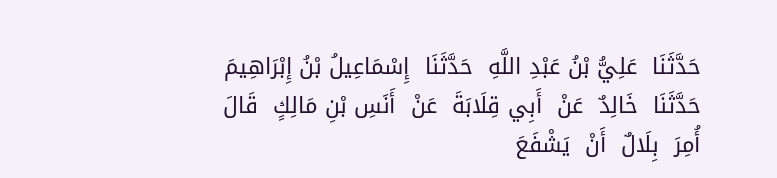حَدَّثَنَا  عَلِيُّ بْنُ عَبْدِ اللَّهِ  حَدَّثَنَا  إِسْمَاعِيلُ بْنُ إِبْرَاهِيمَ  حَدَّثَنَا  خَالِدٌ  عَنْ  أَبِي قِلَابَةَ  عَنْ  أَنَسِ بْنِ مَالِكٍ  قَالَ  أُمِرَ  بِلَالٌ  أَنْ  يَشْفَعَ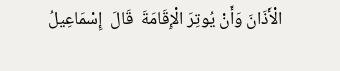الْأَذَانَ وَأَنْ يُوتِرَ الْإِقَامَةَ  قَالَ  إِسْمَاعِيلُ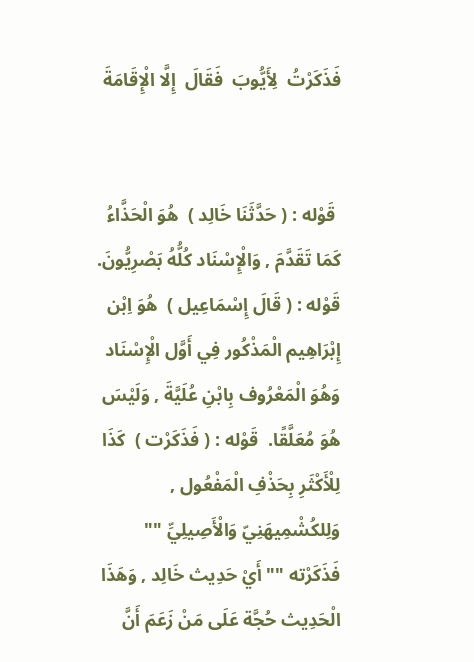فَذَكَرْتُ  لِأَيُّوبَ  فَقَالَ  إِلَّا الْإِقَامَةَ


 قَوْله : ( حَدَّثَنَا خَالِد )  هُوَ الْحَذَّاءُ كَمَا تَقَدَّمَ , وَالْإِسْنَاد كُلُّهُ بَصْرِيُّونَ.  قَوْله : ( قَالَ إِسْمَاعِيل )  هُوَ اِبْن إِبْرَاهِيم الْمَذْكُور فِي أَوَّل الْإِسْنَاد وَهُوَ الْمَعْرُوف بِابْنِ عُلَيَّةَ , وَلَيْسَ هُوَ مُعَلَّقًا.  قَوْله : ( فَذَكَرْت )  كَذَا لِلْأَكْثَرِ بِحَذْفِ الْمَفْعُول , وَلِلكُشْمِيهَنِيّ وَالْأَصِيلِيِّ "" فَذَكَرْته "" أَيْ حَدِيث خَالِد , وَهَذَا الْحَدِيث حُجَّة عَلَى مَنْ زَعَمَ أَنَّ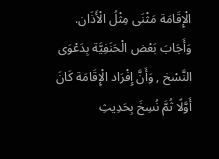الْإِقَامَة مَثْنَى مِثْلُ الْأَذَان. وَأَجَابَ بَعْض الْحَنَفِيَّة بِدَعْوَى النَّسْخ , وَأَنَّ إِفْرَاد الْإِقَامَة كَانَ أَوَّلًا ثُمَّ نُسِخَ بِحَدِيثِ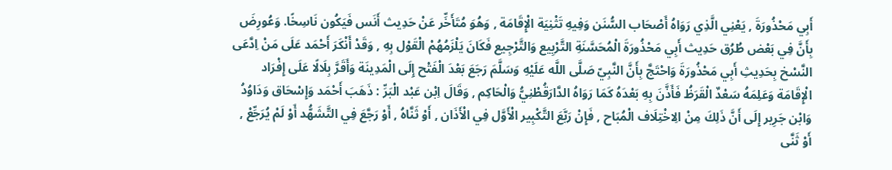أَبِي مَحْذُورَةَ , يَعْنِي الَّذِي رَوَاهُ أَصْحَاب السُّنَن وَفِيهِ تَثْنِيَة الْإِقَامَة , وَهُوَ مُتَأَخِّر عَنْ حَدِيث أَنَس فَيَكُون نَاسِخًا. وَعُورِضَ بِأَنَّ فِي بَعْض طُرُق حَدِيث أَبِي مَحْذُورَةَ الْمُحَسَّنَةِ التَّرْبِيع وَالتَّرْجِيع فَكَانَ يَلْزَمُهُمْ الْقَوْل بِهِ , وَقَدْ أَنْكَرَ أَحْمَد عَلَى مَنْ اِدَّعَى النَّسْخ بِحَدِيثِ أَبِي مَحْذُورَةَ وَاحْتَجَّ بِأَنَّ النَّبِيّ صَلَّى اللَّه عَلَيْهِ وَسَلَّمَ رَجَعَ بَعْدَ الْفَتْح إِلَى الْمَدِينَة وَأَقَرَّ بِلَالًا عَلَى إِفْرَاد الْإِقَامَة وَعَلِمَهُ سَعْدٌ الْقَرَظُ فَأَذَّنَ بِهِ بَعْدَهُ كَمَا رَوَاهُ الدَّارَقُطْنِيُّ وَالْحَاكِم , وَقَالَ اِبْن عَبْد الْبَرِّ : ذَهَبَ أَحْمَد وَإِسْحَاق وَدَاوُدُ وَابْن جَرِير إِلَى أَنَّ ذَلِكَ مِنْ الِاخْتِلَاف الْمُبَاح , فَإِنْ رَبَّعَ التَّكْبِير الْأَوَّل فِي الْأَذَان , أَوْ ثَنَّاهُ , أَوْ رَجَّعَ فِي التَّشَهُّد أَوْ لَمْ يُرَجِّعْ , أَوْ ثَنَّى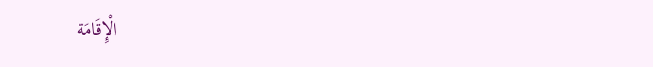الْإِقَامَة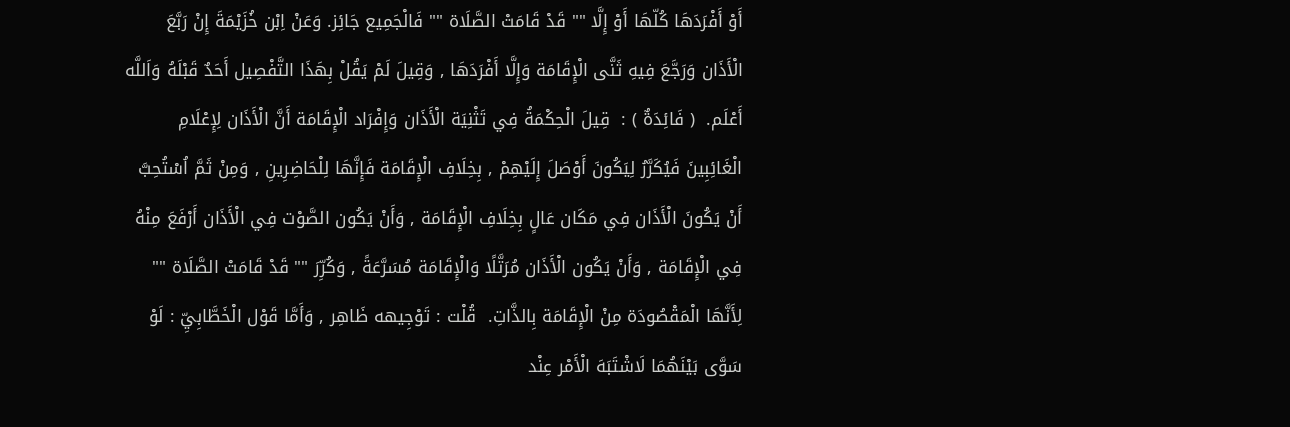أَوْ أَفْرَدَهَا كُلّهَا أَوْ إِلَّا "" قَدْ قَامَتْ الصَّلَاة "" فَالْجَمِيع جَائِز. وَعَنْ اِبْن خُزَيْمَةَ إِنْ رَبَّعَ الْأَذَان وَرَجَّعَ فِيهِ ثَنَّى الْإِقَامَة وَإِلَّا أَفْرَدَهَا , وَقِيلَ لَمْ يَقُلْ بِهَذَا التَّفْصِيل أَحَدٌ قَبْلَهُ وَاَللَّه أَعْلَم.  ( فَائِدَةٌ ) :  قِيلَ الْحِكْمَةُ فِي تَثْنِيَة الْأَذَان وَإِفْرَاد الْإِقَامَة أَنَّ الْأَذَان لِإِعْلَامِ الْغَائِبِينَ فَيُكَرَّرُ لِيَكُونَ أَوْصَلَ إِلَيْهِمْ , بِخِلَافِ الْإِقَامَة فَإِنَّهَا لِلْحَاضِرِينِ , وَمِنْ ثَمَّ اُسْتُحِبَّ أَنْ يَكُونَ الْأَذَان فِي مَكَان عَالٍ بِخِلَافِ الْإِقَامَة , وَأَنْ يَكُون الصَّوْت فِي الْأَذَان أَرْفَعَ مِنْهُ فِي الْإِقَامَة , وَأَنْ يَكُون الْأَذَان مُرَتَّلًا وَالْإِقَامَة مُسَرَّعَةً , وَكُرِّرَ "" قَدْ قَامَتْ الصَّلَاة "" لِأَنَّهَا الْمَقْصُودَة مِنْ الْإِقَامَة بِالذَّاتِ.  قُلْت : تَوْجِيهه ظَاهِر , وَأَمَّا قَوْل الْخَطَّابِيِّ : لَوْ سَوَّى بَيْنَهُمَا لَاشْتَبَهَ الْأَمْر عِنْد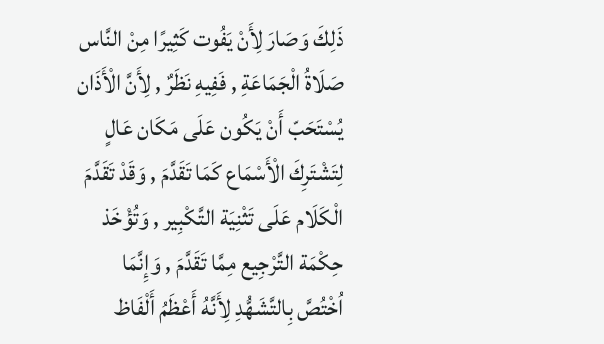ذَلِكَ وَصَارَ لِأَنْ يَفُوت كَثِيرًا مِنْ النَّاس صَلَاةُ الْجَمَاعَةِ , فَفِيهِ نَظَرٌ , لِأَنَّ الْأَذَان يُسْتَحَبّ أَنْ يَكُون عَلَى مَكَان عَالٍ لِتَشْتَرِكَ الْأَسْمَاع كَمَا تَقَدَّمَ , وَقَدْ تَقَدَّمَ الْكَلَام عَلَى تَثْنِيَة التَّكْبِير , وَتُؤْخَذ حِكْمَة التَّرْجِيع مِمَّا تَقَدَّمَ , وَإِنَّمَا اُخْتُصَّ بِالتَّشَهُّدِ لِأَنَّهُ أَعْظَمُ أَلْفَاظ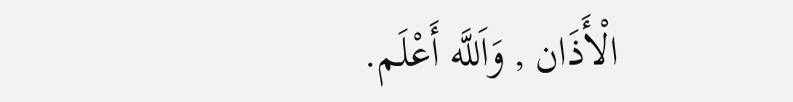الْأَذَان , وَاَللَّه أَعْلَم.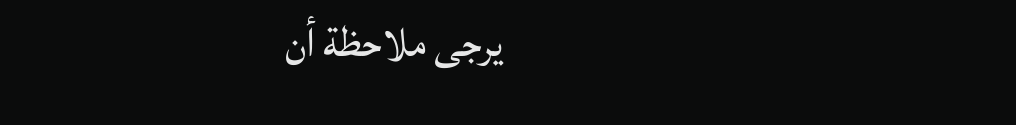يرجى ملاحظة أن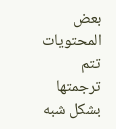بعض المحتويات تتم ترجمتها بشكل شبه